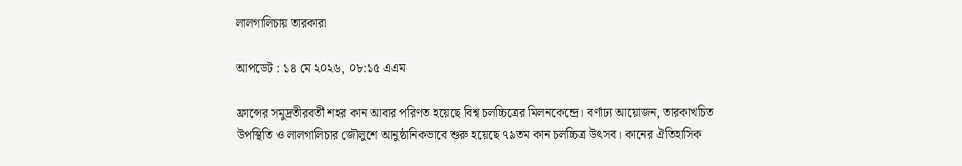লালগালিচায় তারকারা

আপডেট : ১৪ মে ২০২৬, ০৮:১৫ এএম

ফ্রান্সের সমুদ্রতীরবর্তী শহর কান আবার পরিণত হয়েছে বিশ্ব চলচ্চিত্রের মিলনকেন্দ্রে। বর্ণাঢ্য আয়োজন, তারকাখচিত উপস্থিতি ও লালগালিচার জৌলুশে আনুষ্ঠানিকভাবে শুরু হয়েছে ৭৯তম কান চলচ্চিত্র উৎসব। কানের ঐতিহাসিক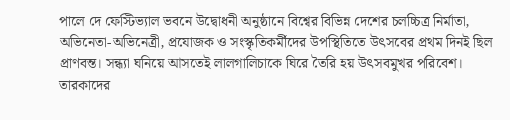পালে দে ফেস্টিভ্যাল ভবনে উদ্বোধনী অনুষ্ঠানে বিশ্বের বিভিন্ন দেশের চলচ্চিত্র নির্মাতা, অভিনেতা-অভিনেত্রী, প্রযোজক ও সংস্কৃতিকর্মীদের উপস্থিতিতে উৎসবের প্রথম দিনই ছিল প্রাণবন্ত। সন্ধ্যা ঘনিয়ে আসতেই লালগালিচাকে ঘিরে তৈরি হয় উৎসবমুখর পরিবেশ। তারকাদের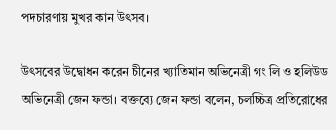পদচারণায় মুখর কান উৎসব।

উৎসবের উদ্বোধন করেন চীনের খ্যাতিমান অভিনেত্রী গং লি ও হলিউড অভিনেত্রী জেন ফন্ডা। বক্তব্যে জেন ফন্ডা বলেন, চলচ্চিত্র প্রতিরোধের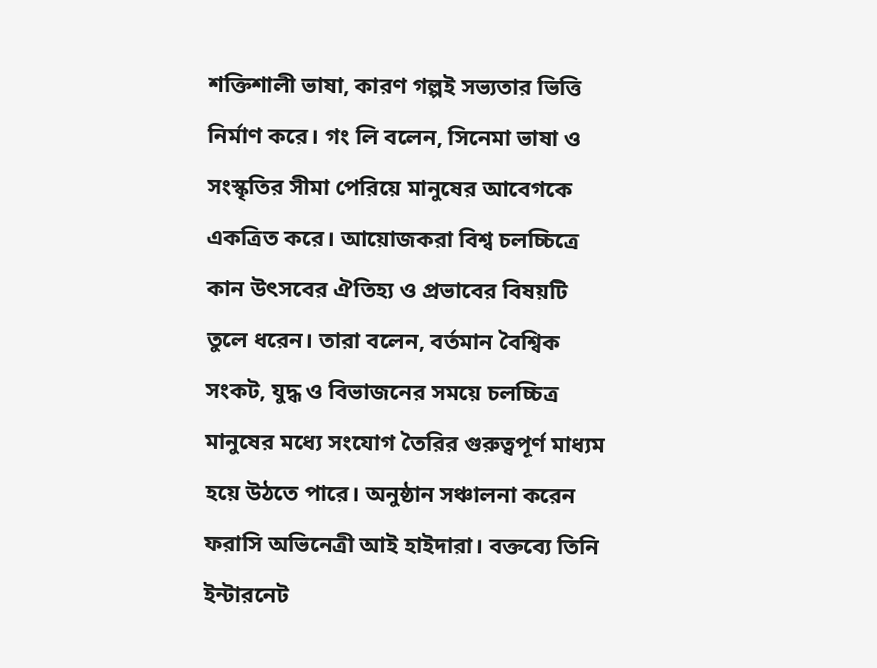শক্তিশালী ভাষা, কারণ গল্পই সভ্যতার ভিত্তি নির্মাণ করে। গং লি বলেন, সিনেমা ভাষা ও সংস্কৃতির সীমা পেরিয়ে মানুষের আবেগকে একত্রিত করে। আয়োজকরা বিশ্ব চলচ্চিত্রে কান উৎসবের ঐতিহ্য ও প্রভাবের বিষয়টি তুলে ধরেন। তারা বলেন, বর্তমান বৈশ্বিক সংকট, যুদ্ধ ও বিভাজনের সময়ে চলচ্চিত্র মানুষের মধ্যে সংযোগ তৈরির গুরুত্বপূর্ণ মাধ্যম হয়ে উঠতে পারে। অনুষ্ঠান সঞ্চালনা করেন ফরাসি অভিনেত্রী আই হাইদারা। বক্তব্যে তিনি ইন্টারনেট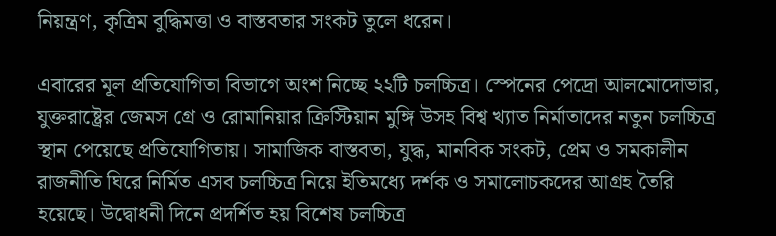নিয়ন্ত্রণ, কৃত্রিম বুদ্ধিমত্তা ও বাস্তবতার সংকট তুলে ধরেন।

এবারের মূল প্রতিযোগিতা বিভাগে অংশ নিচ্ছে ২২টি চলচ্চিত্র। স্পেনের পেদ্রো আলমোদোভার, যুক্তরাষ্ট্রের জেমস গ্রে ও রোমানিয়ার ক্রিস্টিয়ান মুঙ্গি উসহ বিশ্ব খ্যাত নির্মাতাদের নতুন চলচ্চিত্র স্থান পেয়েছে প্রতিযোগিতায়। সামাজিক বাস্তবতা, যুদ্ধ, মানবিক সংকট, প্রেম ও সমকালীন রাজনীতি ঘিরে নির্মিত এসব চলচ্চিত্র নিয়ে ইতিমধ্যে দর্শক ও সমালোচকদের আগ্রহ তৈরি হয়েছে। উদ্বোধনী দিনে প্রদর্শিত হয় বিশেষ চলচ্চিত্র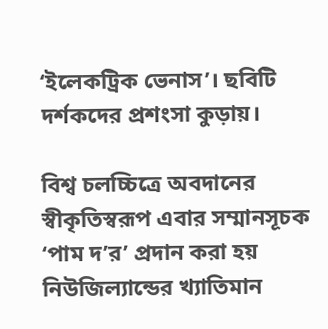‘ইলেকট্রিক ভেনাস’। ছবিটি দর্শকদের প্রশংসা কুড়ায়।

বিশ্ব চলচ্চিত্রে অবদানের স্বীকৃতিস্বরূপ এবার সম্মানসূচক ‘পাম দ’র’ প্রদান করা হয় নিউজিল্যান্ডের খ্যাতিমান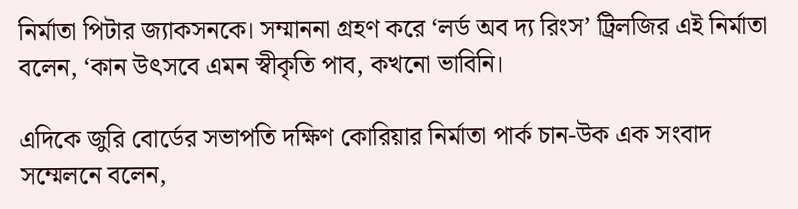নির্মাতা পিটার জ্যাকসনকে। সম্মাননা গ্রহণ করে ‘লর্ড অব দ্য রিংস’ ট্রিলজির এই নির্মাতা বলেন, ‘কান উৎসবে এমন স্বীকৃতি পাব, কখনো ভাবিনি।

এদিকে জুরি বোর্ডের সভাপতি দক্ষিণ কোরিয়ার নির্মাতা পার্ক চান-উক এক সংবাদ সম্মেলনে বলেন,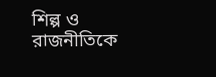শিল্প ও রাজনীতিকে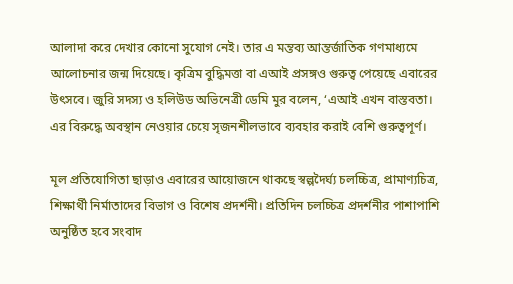আলাদা করে দেখার কোনো সুযোগ নেই। তার এ মন্তব্য আন্তর্জাতিক গণমাধ্যমে আলোচনার জন্ম দিয়েছে। কৃত্রিম বুদ্ধিমত্তা বা এআই প্রসঙ্গও গুরুত্ব পেয়েছে এবারের উৎসবে। জুরি সদস্য ও হলিউড অভিনেত্রী ডেমি মুর বলেন, ‘এআই এখন বাস্তবতা। এর বিরুদ্ধে অবস্থান নেওয়ার চেয়ে সৃজনশীলভাবে ব্যবহার করাই বেশি গুরুত্বপূর্ণ।

মূল প্রতিযোগিতা ছাড়াও এবারের আয়োজনে থাকছে স্বল্পদৈর্ঘ্য চলচ্চিত্র, প্রামাণ্যচিত্র, শিক্ষার্থী নির্মাতাদের বিভাগ ও বিশেষ প্রদর্শনী। প্রতিদিন চলচ্চিত্র প্রদর্শনীর পাশাপাশি অনুষ্ঠিত হবে সংবাদ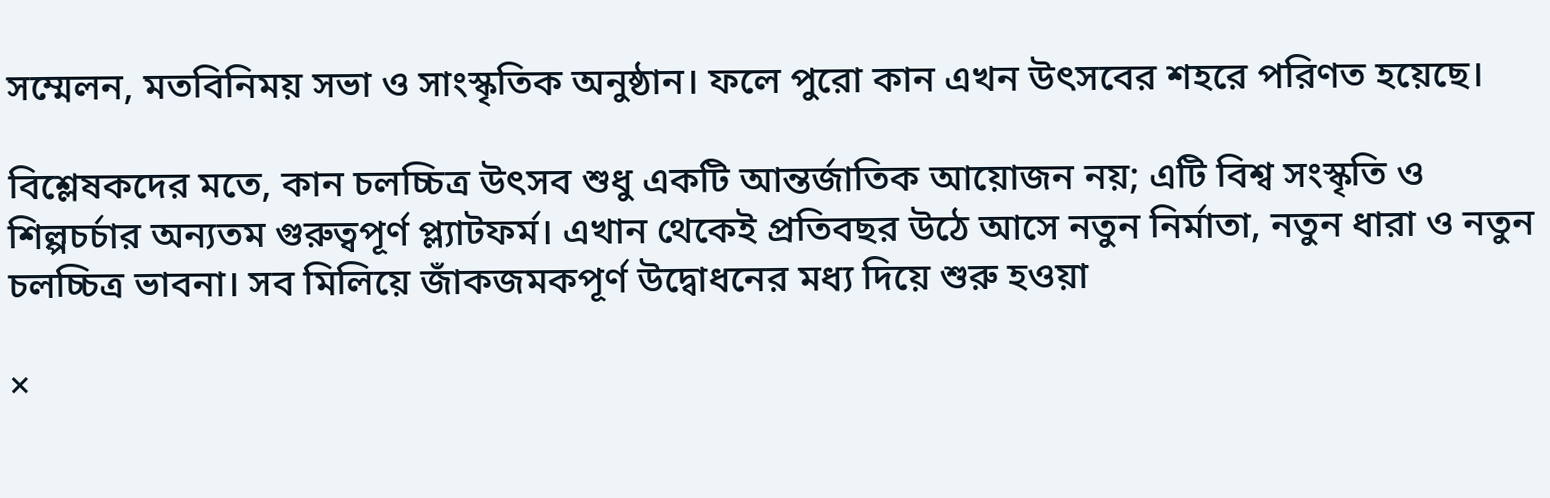সম্মেলন, মতবিনিময় সভা ও সাংস্কৃতিক অনুষ্ঠান। ফলে পুরো কান এখন উৎসবের শহরে পরিণত হয়েছে।

বিশ্লেষকদের মতে, কান চলচ্চিত্র উৎসব শুধু একটি আন্তর্জাতিক আয়োজন নয়; এটি বিশ্ব সংস্কৃতি ও শিল্পচর্চার অন্যতম গুরুত্বপূর্ণ প্ল্যাটফর্ম। এখান থেকেই প্রতিবছর উঠে আসে নতুন নির্মাতা, নতুন ধারা ও নতুন চলচ্চিত্র ভাবনা। সব মিলিয়ে জাঁকজমকপূর্ণ উদ্বোধনের মধ্য দিয়ে শুরু হওয়া

×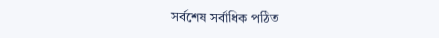সর্বশেষ সর্বাধিক পঠিত